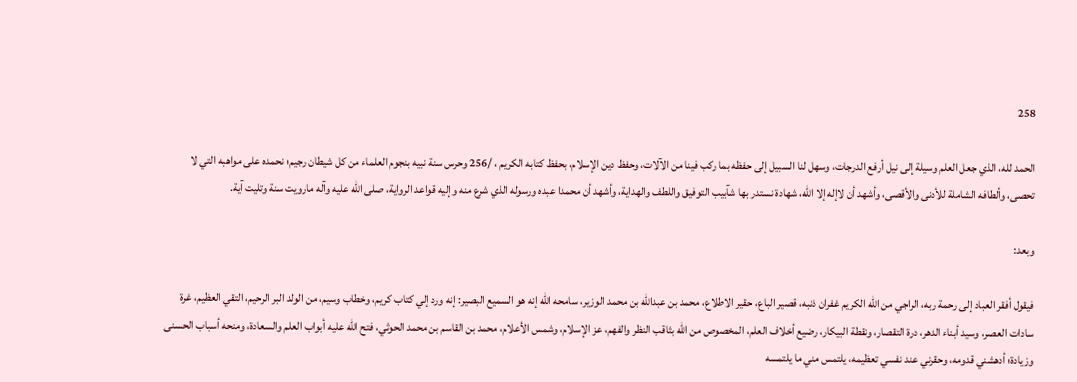258

الحمد لله، الذي جعل العلم وسيلة إلى نيل أرفع الدرجات، وسهل لنا السبيل إلى حفظه بما ركب فينا من الآلات، وحفظ دين الإسلام، بحفظ كتابه الكريم ، /256 وحرس سنة نبيه بنجوم العلماء من كل شيطان رجيم؛ نحمده على مواهبه التي لا تحصى، وألطافه الشاملة للأدنى والأقصى، وأشهد أن لاإله إلا الله، شهادة نستدر بها شآبيب التوفيق واللطف والهداية، وأشهد أن محمدا عبده ورسوله الذي شرع منه وإليه قواعد الرواية، صلى الله عليه وآله مارويت سنة وتليت آية.

وبعد:

فيقول أفقر العباد إلى رحمة ربه، الراجي من الله الكريم غفران ذنبه، قصير الباع، حقير الاطلاع، محمد بن عبدالله بن محمد الوزير، سامحه الله إنه هو السميع البصير: إنه ورد إلي كتاب كريم، وخطاب وسيم، من الولد البر الرحيم، التقي العظيم، غرة سادات العصر، وسيد أبناء الدهر، درة التقصار، ونقطة البيكار، رضيع أخلاف العلم، المخصوص من الله بثاقب النظر والفهم، عز الإسلام، وشمس الأعلام، محمد بن القاسم بن محمد الحوثي، فتح الله عليه أبواب العلم والسعادة، ومنحه أسباب الحسنى وزيادة؛ أدهشني قدومه، وحقرني عند نفسي تعظيمه، يلتمس مني ما يلتمسه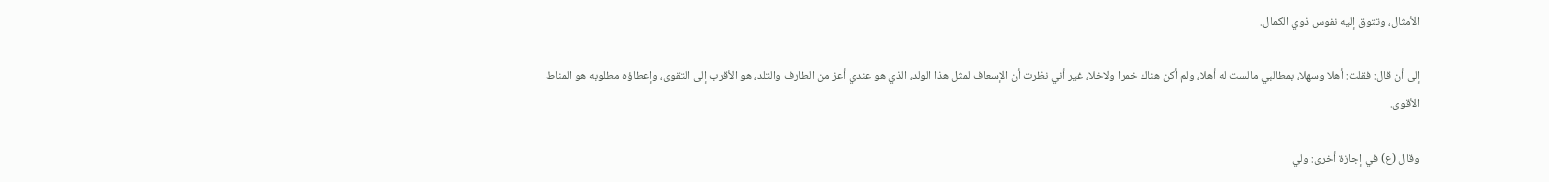الأمثال، وتتوق إليه نفوس ذوي الكمال.

إلى أن قال: فقلت: أهلا وسهلا، بمطالبي مالست له أهلا، ولم أكن هناك خمرا ولاخلا، غير أني نظرت أن الإسعاف لمثل هذا الولد، الذي هو عندي أعز من الطارف والتلد، هو الأقرب إلى التقوى، وإعطاؤه مطلوبه هو المناط الأقوى.

وقال (ع) في إجازة أخرى: ولي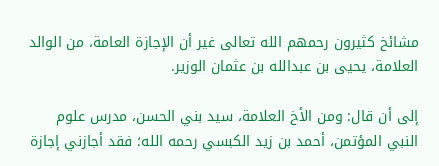مشائخ كثيرون رحمهم الله تعالى غير أن الإجازة العامة، من الوالد العلامة، يحيى بن عبدالله بن عثمان الوزير.

إلى أن قال: ومن الأخ العلامة، سيد بني الحسن، مدرس علوم النبي المؤتمن، أحمد بن زيد الكبسي رحمه الله؛ فقد أجازني إجازة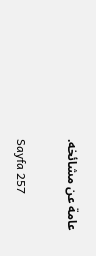عامة عن مشائخه.

Sayfa 257